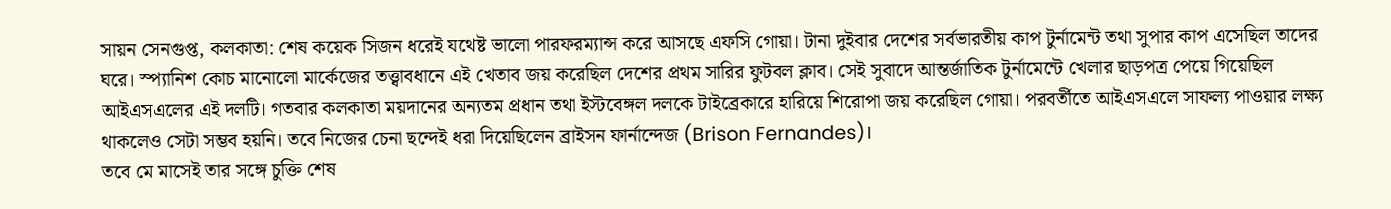সায়ন সেনগুপ্ত, কলকাতা: শেষ কয়েক সিজন ধরেই যথেষ্ট ভালো পারফরম্যান্স করে আসছে এফসি গোয়া। টানা দুইবার দেশের সর্বভারতীয় কাপ টুর্নামেন্ট তথা সুপার কাপ এসেছিল তাদের ঘরে। স্প্যানিশ কোচ মানোলো মার্কেজের তত্ত্বাবধানে এই খেতাব জয় করেছিল দেশের প্রথম সারির ফুটবল ক্লাব। সেই সুবাদে আন্তর্জাতিক টুর্নামেন্টে খেলার ছাড়পত্র পেয়ে গিয়েছিল আইএসএলের এই দলটি। গতবার কলকাতা ময়দানের অন্যতম প্রধান তথা ইস্টবেঙ্গল দলকে টাইব্রেকারে হারিয়ে শিরোপা জয় করেছিল গোয়া। পরবর্তীতে আইএসএলে সাফল্য পাওয়ার লক্ষ্য থাকলেও সেটা সম্ভব হয়নি। তবে নিজের চেনা ছন্দেই ধরা দিয়েছিলেন ব্রাইসন ফার্নান্দেজ (Brison Fernandes)।
তবে মে মাসেই তার সঙ্গে চুক্তি শেষ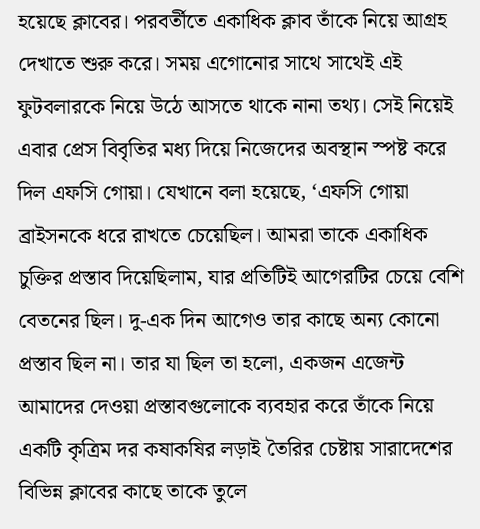হয়েছে ক্লাবের। পরবর্তীতে একাধিক ক্লাব তাঁকে নিয়ে আগ্রহ দেখাতে শুরু করে। সময় এগোনোর সাথে সাথেই এই ফুটবলারকে নিয়ে উঠে আসতে থাকে নানা তথ্য। সেই নিয়েই এবার প্রেস বিবৃতির মধ্য দিয়ে নিজেদের অবস্থান স্পষ্ট করে দিল এফসি গোয়া। যেখানে বলা হয়েছে, ‘এফসি গোয়া ব্রাইসনকে ধরে রাখতে চেয়েছিল। আমরা তাকে একাধিক চুক্তির প্রস্তাব দিয়েছিলাম, যার প্রতিটিই আগেরটির চেয়ে বেশি বেতনের ছিল। দু-এক দিন আগেও তার কাছে অন্য কোনো প্রস্তাব ছিল না। তার যা ছিল তা হলো, একজন এজেন্ট আমাদের দেওয়া প্রস্তাবগুলোকে ব্যবহার করে তাঁকে নিয়ে একটি কৃত্রিম দর কষাকষির লড়াই তৈরির চেষ্টায় সারাদেশের বিভিন্ন ক্লাবের কাছে তাকে তুলে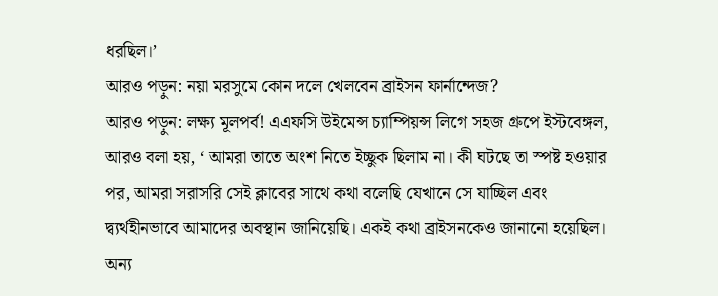ধরছিল।’
আরও পড়ুন: নয়া মরসুমে কোন দলে খেলবেন ব্রাইসন ফার্নান্দেজ?
আরও পড়ুন: লক্ষ্য মূলপর্ব! এএফসি উইমেন্স চ্যাম্পিয়ন্স লিগে সহজ গ্রুপে ইস্টবেঙ্গল,
আরও বলা হয়, ‘ আমরা তাতে অংশ নিতে ইচ্ছুক ছিলাম না। কী ঘটছে তা স্পষ্ট হওয়ার পর, আমরা সরাসরি সেই ক্লাবের সাথে কথা বলেছি যেখানে সে যাচ্ছিল এবং দ্ব্যর্থহীনভাবে আমাদের অবস্থান জানিয়েছি। একই কথা ব্রাইসনকেও জানানো হয়েছিল। অন্য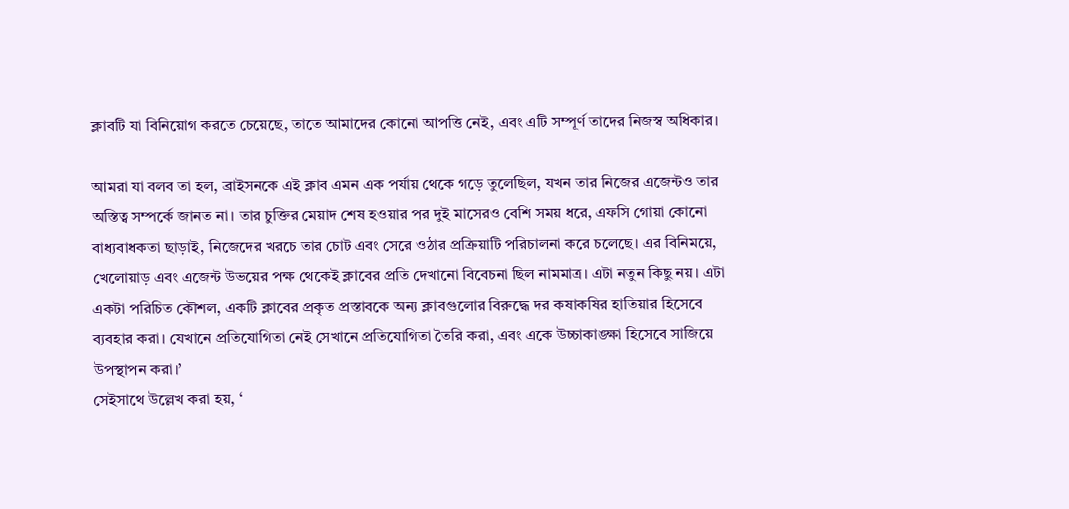ক্লাবটি যা বিনিয়োগ করতে চেয়েছে, তাতে আমাদের কোনো আপত্তি নেই, এবং এটি সম্পূর্ণ তাদের নিজস্ব অধিকার।

আমরা যা বলব তা হল, ব্রাইসনকে এই ক্লাব এমন এক পর্যায় থেকে গড়ে তুলেছিল, যখন তার নিজের এজেন্টও তার অস্তিত্ব সম্পর্কে জানত না। তার চুক্তির মেয়াদ শেষ হওয়ার পর দুই মাসেরও বেশি সময় ধরে, এফসি গোয়া কোনো বাধ্যবাধকতা ছাড়াই, নিজেদের খরচে তার চোট এবং সেরে ওঠার প্রক্রিয়াটি পরিচালনা করে চলেছে। এর বিনিময়ে, খেলোয়াড় এবং এজেন্ট উভয়ের পক্ষ থেকেই ক্লাবের প্রতি দেখানো বিবেচনা ছিল নামমাত্র। এটা নতুন কিছু নয়। এটা একটা পরিচিত কৌশল, একটি ক্লাবের প্রকৃত প্রস্তাবকে অন্য ক্লাবগুলোর বিরুদ্ধে দর কষাকষির হাতিয়ার হিসেবে ব্যবহার করা। যেখানে প্রতিযোগিতা নেই সেখানে প্রতিযোগিতা তৈরি করা, এবং একে উচ্চাকাঙ্ক্ষা হিসেবে সাজিয়ে উপস্থাপন করা।’
সেইসাথে উল্লেখ করা হয়, ‘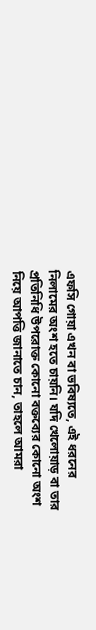এফসি গোয়া এখন বা ভবিষ্যতে, এই ধরনের নিলামের অংশ হতে চায়নি। যদি খেলোয়াড় বা তার প্রতিনিধি উপরোক্ত কোনো বক্তব্যের কোনো অংশ নিয়ে আপত্তি জানাতে চান, তাহলে আমরা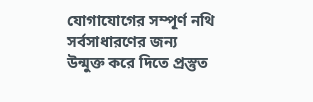যোগাযোগের সম্পূর্ণ নথি সর্বসাধারণের জন্য উন্মুক্ত করে দিতে প্রস্তুত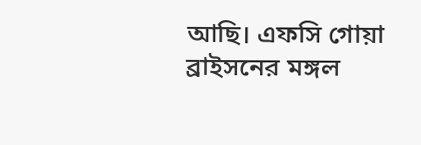আছি। এফসি গোয়া ব্রাইসনের মঙ্গল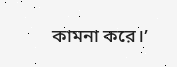কামনা করে।’